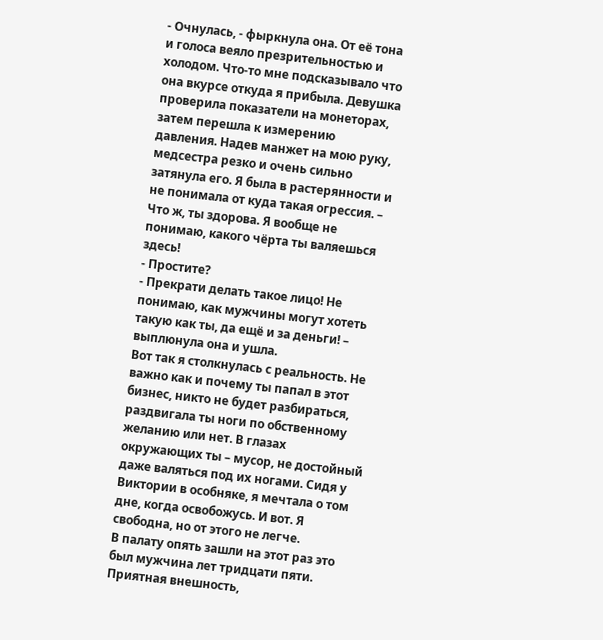- Очнулась, - фыркнула она. От её тона и голоса веяло презрительностью и холодом. Что-то мне подсказывало что она вкурсе откуда я прибыла. Девушка проверила показатели на монеторах, затем перешла к измерению давления. Надев манжет на мою руку, медсестра резко и очень сильно затянула его. Я была в растерянности и не понимала от куда такая огрессия. – Что ж, ты здорова. Я вообще не понимаю, какого чёрта ты валяешься здесь!
- Простите?
- Прекрати делать такое лицо! Не понимаю, как мужчины могут хотеть такую как ты, да ещё и за деньги! – выплюнула она и ушла.
Вот так я столкнулась с реальность. Не важно как и почему ты папал в этот бизнес, никто не будет разбираться, раздвигала ты ноги по обственному желанию или нет. В глазах окружающих ты – мусор, не достойный даже валяться под их ногами. Сидя у Виктории в особняке, я мечтала о том дне, когда освобожусь. И вот. Я свободна, но от этого не легче.
В палату опять зашли на этот раз это был мужчина лет тридцати пяти. Приятная внешность,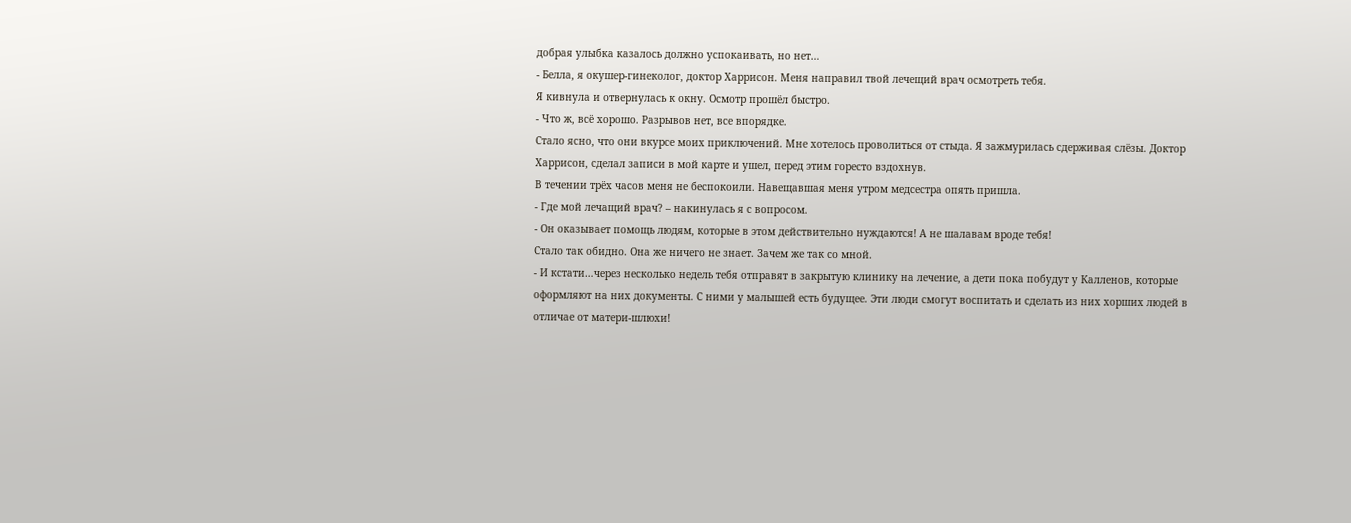добрая улыбка казалось должно успокаивать, но нет…
- Белла, я окушер-гинеколог, доктор Харрисон. Меня направил твой лечещий врач осмотреть тебя.
Я кивнула и отвернулась к окну. Осмотр прошёл быстро.
- Что ж, всё хорошо. Разрывов нет, все впорядке.
Стало ясно, что они вкурсе моих приключений. Мне хотелось проволиться от стыда. Я зажмурилась сдерживая слёзы. Доктор Харрисон, сделал записи в мой карте и ушел, перед этим горесто вздохнув.
В течении трёх часов меня не беспокоили. Навещавшая меня утром медсестра опять пришла.
- Где мой лечащий врач? – накинулась я с вопросом.
- Он оказывает помощь людям, которые в этом действительно нуждаются! А не шалавам вроде тебя!
Стало так обидно. Она же ничего не знает. Зачем же так со мной.
- И кстати…через несколько недель тебя отправят в закрытую клинику на лечение, а дети пока побудут у Калленов, которые оформляют на них документы. С ними у малышей есть будущее. Эти люди смогут воспитать и сделать из них хорших людей в отличае от матери-шлюхи!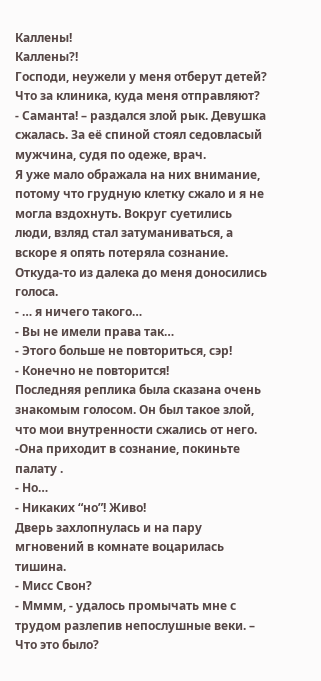Каллены!
Каллены?!
Господи, неужели у меня отберут детей?
Что за клиника, куда меня отправляют?
- Саманта! – раздался злой рык. Девушка сжалась. За её спиной стоял седовласый мужчина, судя по одеже, врач.
Я уже мало ображала на них внимание, потому что грудную клетку сжало и я не могла вздохнуть. Вокруг суетились люди, взляд стал затуманиваться, а вскоре я опять потеряла сознание.
Откуда-то из далека до меня доносились голоса.
- … я ничего такого…
- Вы не имели права так…
- Этого больше не повториться, сэр!
- Конечно не повторится!
Последняя реплика была сказана очень знакомым голосом. Он был такое злой, что мои внутренности сжались от него.
-Она приходит в сознание, покиньте палату .
- Но…
- Никаких “но”! Живо!
Дверь захлопнулась и на пару мгновений в комнате воцарилась тишина.
- Мисс Свон?
- Мммм, - удалось промычать мне с трудом разлепив непослушные веки. – Что это было?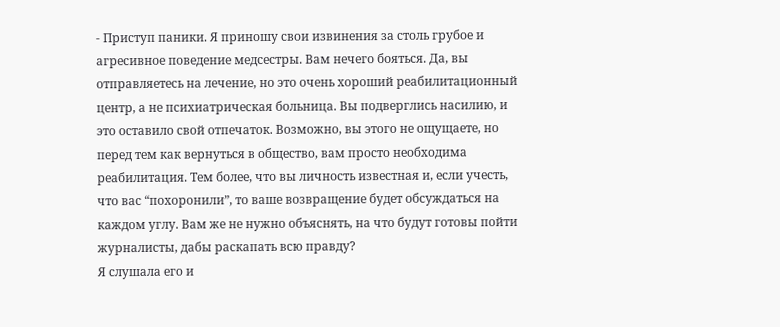- Приступ паники. Я приношу свои извинения за столь грубое и агресивное поведение медсестры. Вам нечего бояться. Да, вы отправляетесь на лечение, но это очень хороший реабилитационный центр, а не психиатрическая больница. Вы подверглись насилию, и это оставило свой отпечаток. Возможно, вы этого не ощущаете, но перед тем как вернуться в общество, вам просто необходима реабилитация. Тем более, что вы личность известная и, если учесть, что вас “похоронили”, то ваше возвращение будет обсуждаться на каждом углу. Вам же не нужно объяснять, на что будут готовы пойти журналисты, дабы раскапать всю правду?
Я слушала его и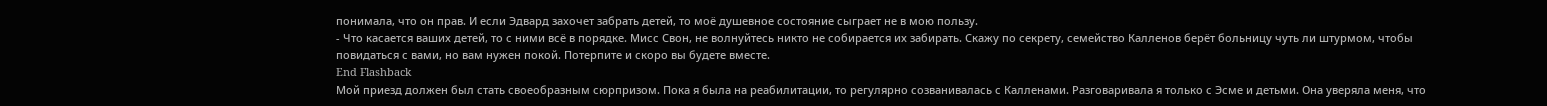понимала, что он прав. И если Эдвард захочет забрать детей, то моё душевное состояние сыграет не в мою пользу.
- Что касается ваших детей, то с ними всё в порядке. Мисс Свон, не волнуйтесь никто не собирается их забирать. Скажу по секрету, семейство Калленов берёт больницу чуть ли штурмом, чтобы повидаться с вами, но вам нужен покой. Потерпите и скоро вы будете вместе.
End Flashback
Мой приезд должен был стать своеобразным сюрпризом. Пока я была на реабилитации, то регулярно созванивалась с Калленами. Разговаривала я только с Эсме и детьми. Она уверяла меня, что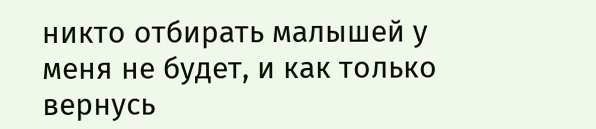никто отбирать малышей у меня не будет, и как только вернусь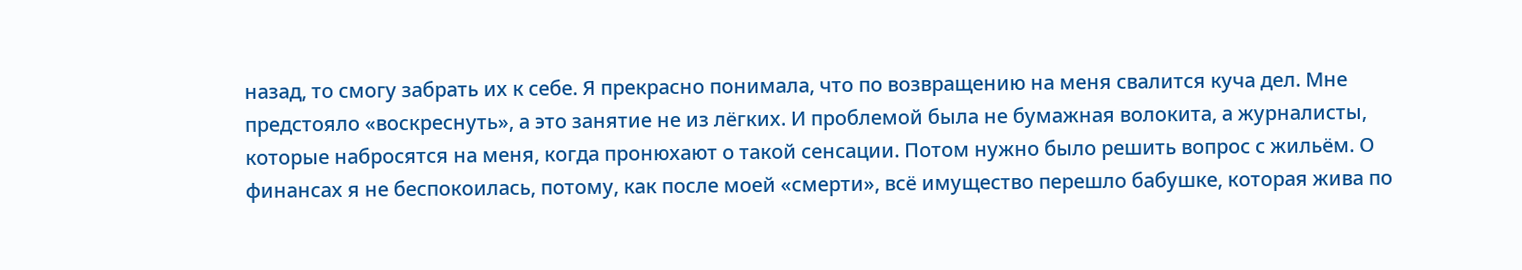назад, то смогу забрать их к себе. Я прекрасно понимала, что по возвращению на меня свалится куча дел. Мне предстояло «воскреснуть», а это занятие не из лёгких. И проблемой была не бумажная волокита, а журналисты, которые набросятся на меня, когда пронюхают о такой сенсации. Потом нужно было решить вопрос с жильём. О финансах я не беспокоилась, потому, как после моей «смерти», всё имущество перешло бабушке, которая жива по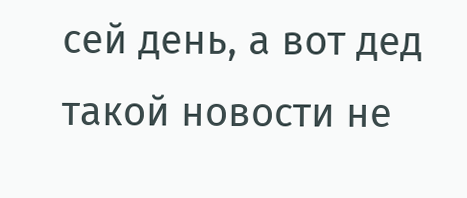сей день, а вот дед такой новости не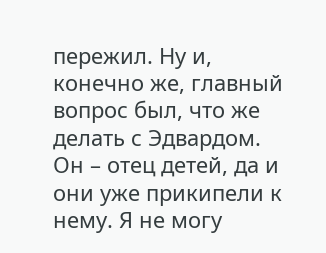пережил. Ну и, конечно же, главный вопрос был, что же делать с Эдвардом. Он – отец детей, да и они уже прикипели к нему. Я не могу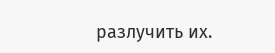разлучить их.